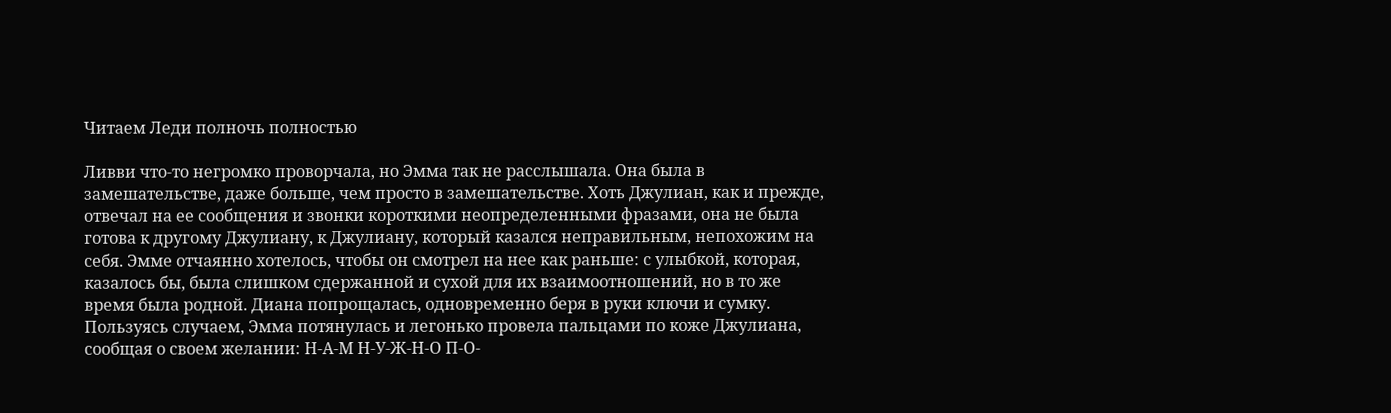Читаем Леди полночь полностью

Ливви что-то негромко проворчала, но Эмма так не расслышала. Она была в замешательстве, даже больше, чем просто в замешательстве. Хоть Джулиан, как и прежде, отвечал на ее сообщения и звонки короткими неопределенными фразами, она не была готова к другому Джулиану, к Джулиану, который казался неправильным, непохожим на себя. Эмме отчаянно хотелось, чтобы он смотрел на нее как раньше: с улыбкой, которая, казалось бы, была слишком сдержанной и сухой для их взаимоотношений, но в то же время была родной. Диана попрощалась, одновременно беря в руки ключи и сумку. Пользуясь случаем, Эмма потянулась и легонько провела пальцами по коже Джулиана, сообщая о своем желании: Н-А-М Н-У-Ж-Н-О П-О-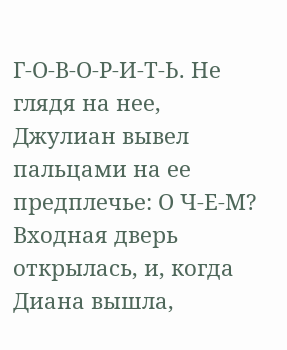Г-О-В-О-Р-И-Т-Ь. Не глядя на нее, Джулиан вывел пальцами на ее предплечье: О Ч-Е-М? Входная дверь открылась, и, когда Диана вышла,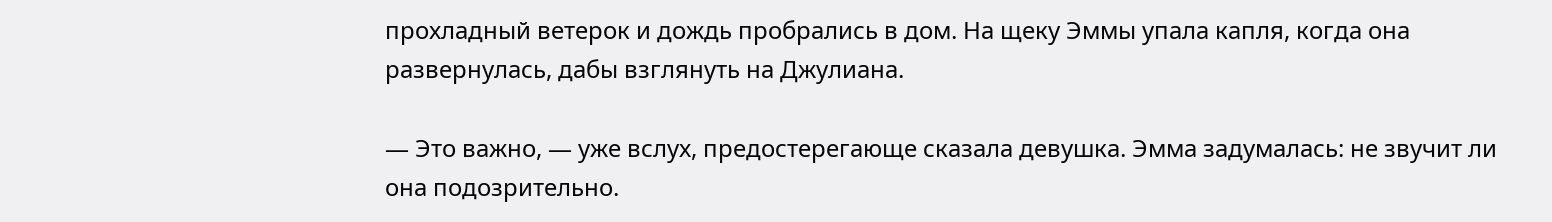прохладный ветерок и дождь пробрались в дом. На щеку Эммы упала капля, когда она развернулась, дабы взглянуть на Джулиана.

— Это важно, — уже вслух, предостерегающе сказала девушка. Эмма задумалась: не звучит ли она подозрительно.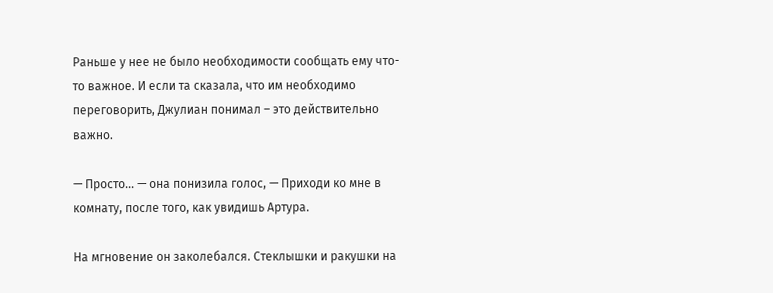Раньше у нее не было необходимости сообщать ему что-то важное. И если та сказала, что им необходимо переговорить, Джулиан понимал – это действительно важно.

— Просто... — она понизила голос, — Приходи ко мне в комнату, после того, как увидишь Артура.

На мгновение он заколебался. Стеклышки и ракушки на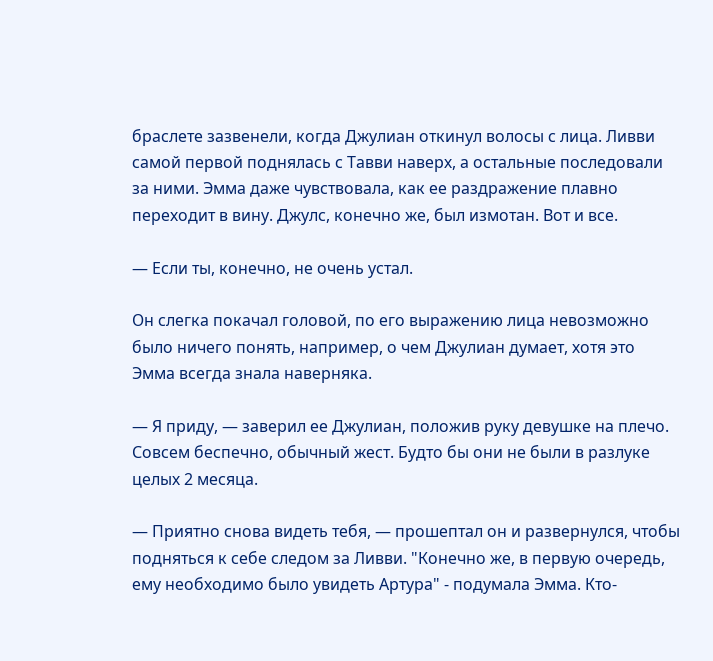браслете зазвенели, когда Джулиан откинул волосы с лица. Ливви самой первой поднялась с Тавви наверх, а остальные последовали за ними. Эмма даже чувствовала, как ее раздражение плавно переходит в вину. Джулс, конечно же, был измотан. Вот и все.

— Если ты, конечно, не очень устал.

Он слегка покачал головой, по его выражению лица невозможно было ничего понять, например, о чем Джулиан думает, хотя это Эмма всегда знала наверняка.

— Я приду, — заверил ее Джулиан, положив руку девушке на плечо. Совсем беспечно, обычный жест. Будто бы они не были в разлуке целых 2 месяца.

— Приятно снова видеть тебя, — прошептал он и развернулся, чтобы подняться к себе следом за Ливви. "Конечно же, в первую очередь, ему необходимо было увидеть Артура" - подумала Эмма. Кто-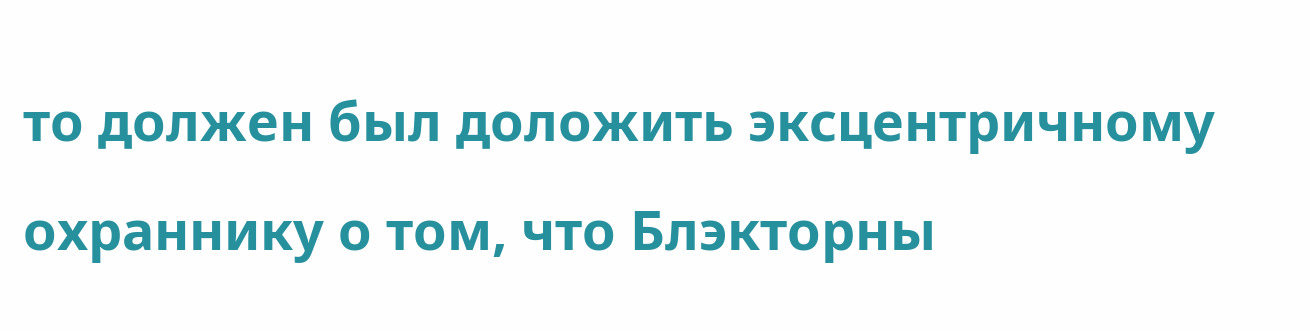то должен был доложить эксцентричному охраннику о том, что Блэкторны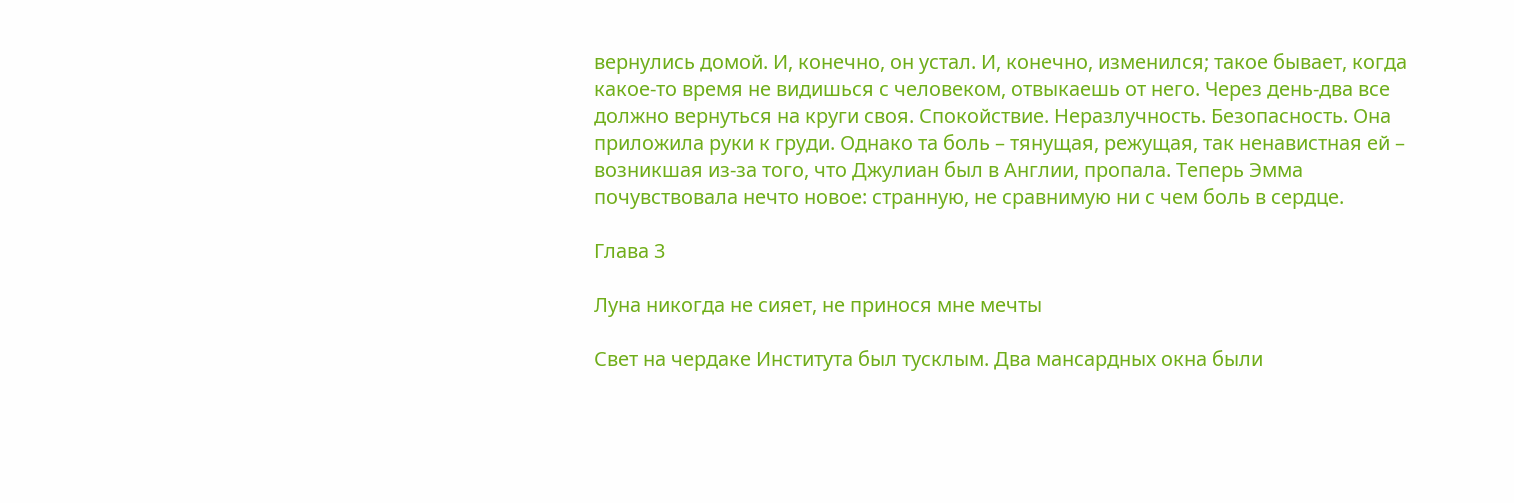вернулись домой. И, конечно, он устал. И, конечно, изменился; такое бывает, когда какое-то время не видишься с человеком, отвыкаешь от него. Через день-два все должно вернуться на круги своя. Спокойствие. Неразлучность. Безопасность. Она приложила руки к груди. Однако та боль – тянущая, режущая, так ненавистная ей – возникшая из-за того, что Джулиан был в Англии, пропала. Теперь Эмма почувствовала нечто новое: странную, не сравнимую ни с чем боль в сердце.

Глава 3

Луна никогда не сияет, не принося мне мечты

Свет на чердаке Института был тусклым. Два мансардных окна были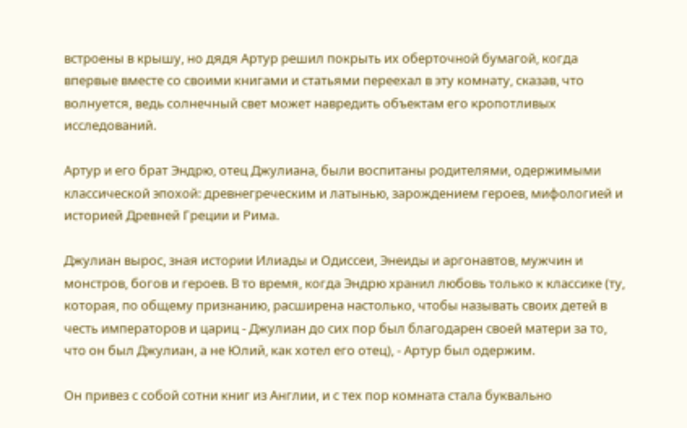встроены в крышу, но дядя Артур решил покрыть их оберточной бумагой, когда впервые вместе со своими книгами и статьями переехал в эту комнату, сказав, что волнуется, ведь солнечный свет может навредить объектам его кропотливых исследований.

Артур и его брат Эндрю, отец Джулиана, были воспитаны родителями, одержимыми классической эпохой: древнегреческим и латынью, зарождением героев, мифологией и историей Древней Греции и Рима.

Джулиан вырос, зная истории Илиады и Одиссеи, Энеиды и аргонавтов, мужчин и монстров, богов и героев. В то время, когда Эндрю хранил любовь только к классике (ту, которая, по общему признанию, расширена настолько, чтобы называть своих детей в честь императоров и цариц - Джулиан до сих пор был благодарен своей матери за то, что он был Джулиан, а не Юлий, как хотел его отец), - Артур был одержим.

Он привез с собой сотни книг из Англии, и с тех пор комната стала буквально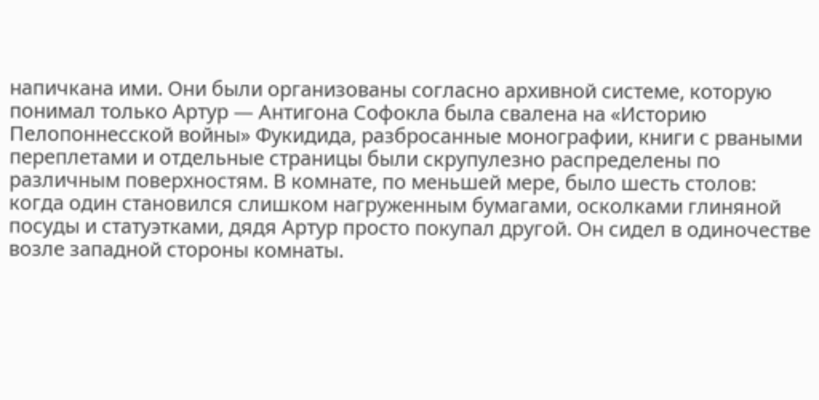напичкана ими. Они были организованы согласно архивной системе, которую понимал только Артур — Антигона Софокла была свалена на «Историю Пелопоннесской войны» Фукидида, разбросанные монографии, книги с рваными переплетами и отдельные страницы были скрупулезно распределены по различным поверхностям. В комнате, по меньшей мере, было шесть столов: когда один становился слишком нагруженным бумагами, осколками глиняной посуды и статуэтками, дядя Артур просто покупал другой. Он сидел в одиночестве возле западной стороны комнаты.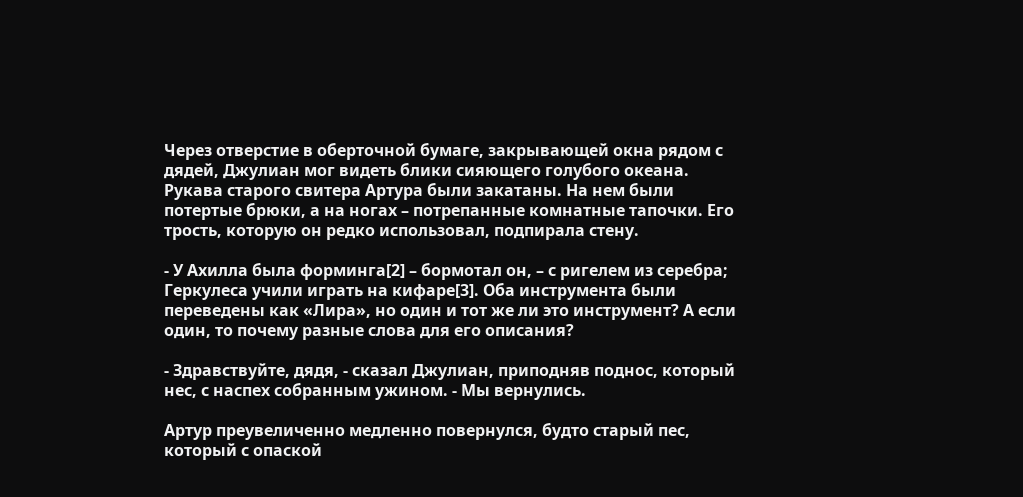Через отверстие в оберточной бумаге, закрывающей окна рядом с дядей, Джулиан мог видеть блики сияющего голубого океана. Рукава старого свитера Артура были закатаны. На нем были потертые брюки, а на ногах – потрепанные комнатные тапочки. Его трость, которую он редко использовал, подпирала стену.

- У Ахилла была форминга[2] – бормотал он, – с ригелем из серебра; Геркулеса учили играть на кифаре[3]. Оба инструмента были переведены как «Лира», но один и тот же ли это инструмент? А если один, то почему разные слова для его описания?

- Здравствуйте, дядя, - сказал Джулиан, приподняв поднос, который нес, с наспех собранным ужином. - Мы вернулись.

Артур преувеличенно медленно повернулся, будто старый пес, который с опаской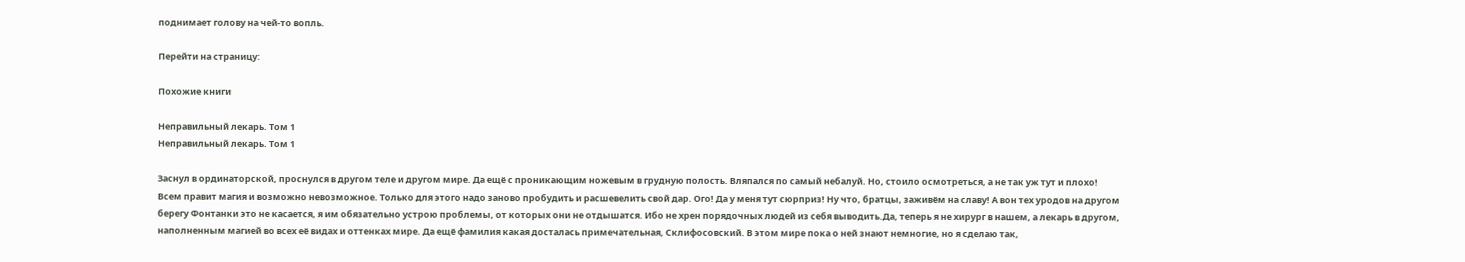поднимает голову на чей-то вопль.

Перейти на страницу:

Похожие книги

Неправильный лекарь. Том 1
Неправильный лекарь. Том 1

Заснул в ординаторской, проснулся в другом теле и другом мире. Да ещё с проникающим ножевым в грудную полость. Вляпался по самый небалуй. Но, стоило осмотреться, а не так уж тут и плохо! Всем правит магия и возможно невозможное. Только для этого надо заново пробудить и расшевелить свой дар. Ого! Да у меня тут сюрприз! Ну что, братцы, заживём на славу! А вон тех уродов на другом берегу Фонтанки это не касается, я им обязательно устрою проблемы, от которых они не отдышатся. Ибо не хрен порядочных людей из себя выводить.Да, теперь я не хирург в нашем, а лекарь в другом, наполненным магией во всех её видах и оттенках мире. Да ещё фамилия какая досталась примечательная, Склифосовский. В этом мире пока о ней знают немногие, но я сделаю так,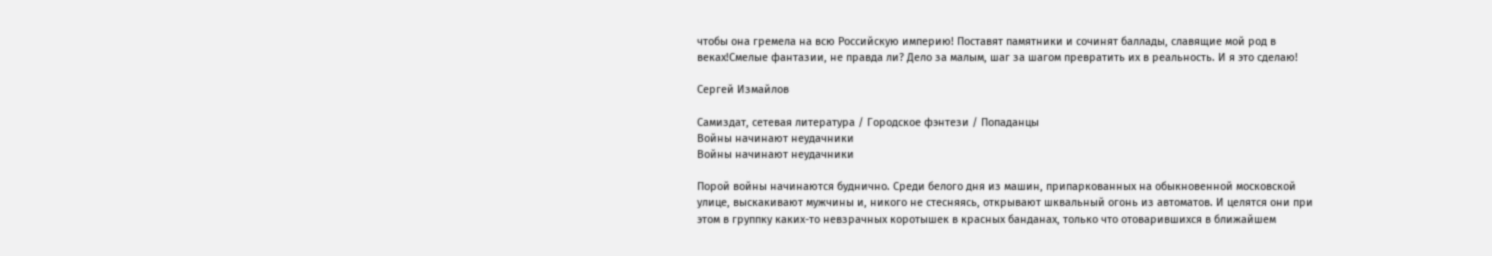чтобы она гремела на всю Российскую империю! Поставят памятники и сочинят баллады, славящие мой род в веках!Смелые фантазии, не правда ли? Дело за малым, шаг за шагом превратить их в реальность. И я это сделаю!

Сергей Измайлов

Самиздат, сетевая литература / Городское фэнтези / Попаданцы
Войны начинают неудачники
Войны начинают неудачники

Порой войны начинаются буднично. Среди белого дня из машин, припаркованных на обыкновенной московской улице, выскакивают мужчины и, никого не стесняясь, открывают шквальный огонь из автоматов. И целятся они при этом в группку каких-то невзрачных коротышек в красных банданах, только что отоварившихся в ближайшем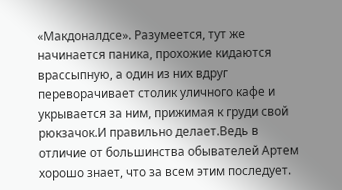«Макдоналдсе». Разумеется, тут же начинается паника, прохожие кидаются врассыпную, а один из них вдруг переворачивает столик уличного кафе и укрывается за ним, прижимая к груди свой рюкзачок.И правильно делает.Ведь в отличие от большинства обывателей Артем хорошо знает, что за всем этим последует.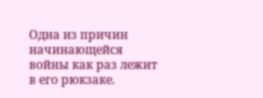Одна из причин начинающейся войны как раз лежит в его рюкзаке.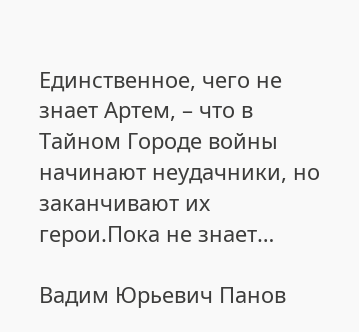Единственное, чего не знает Артем, – что в Тайном Городе войны начинают неудачники, но заканчивают их герои.Пока не знает…

Вадим Юрьевич Панов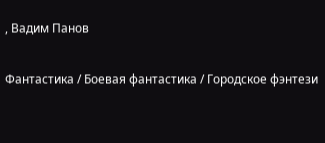, Вадим Панов

Фантастика / Боевая фантастика / Городское фэнтези